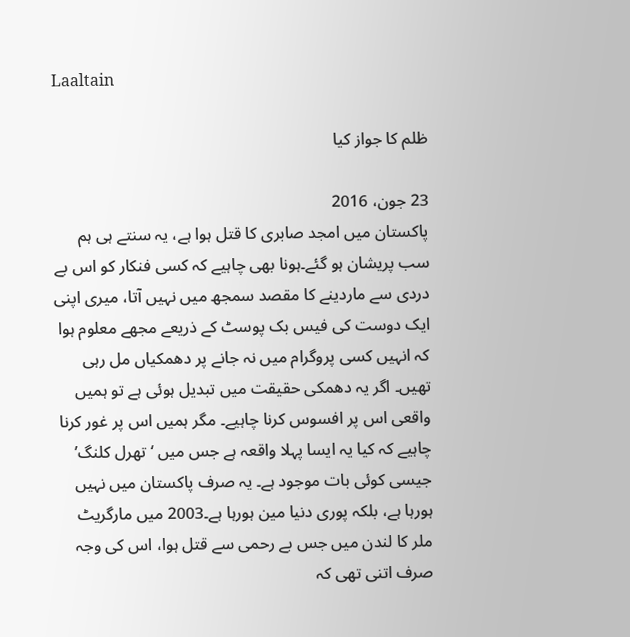Laaltain

ظلم کا جواز کیا

23 جون، 2016
پاکستان میں امجد صابری کا قتل ہوا ہے، یہ سنتے ہی ہم سب پریشان ہو گئے۔ہونا بھی چاہیے کہ کسی فنکار کو اس بے دردی سے ماردینے کا مقصد سمجھ میں نہیں آتا، میری اپنی ایک دوست کی فیس بک پوسٹ کے ذریعے مجھے معلوم ہوا کہ انہیں کسی پروگرام میں نہ جانے پر دھمکیاں مل رہی تھیں۔ اگر یہ دھمکی حقیقت میں تبدیل ہوئی ہے تو ہمیں واقعی اس پر افسوس کرنا چاہیے۔ مگر ہمیں اس پر غور کرنا چاہیے کہ کیا یہ ایسا پہلا واقعہ ہے جس میں ‘تھرل کلنگ’ جیسی کوئی بات موجود ہے۔ یہ صرف پاکستان میں نہیں ہورہا ہے، بلکہ پوری دنیا مین ہورہا ہے۔2003 میں مارگریٹ ملر کا لندن میں جس بے رحمی سے قتل ہوا، اس کی وجہ صرف اتنی تھی کہ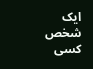ایک شخص کسی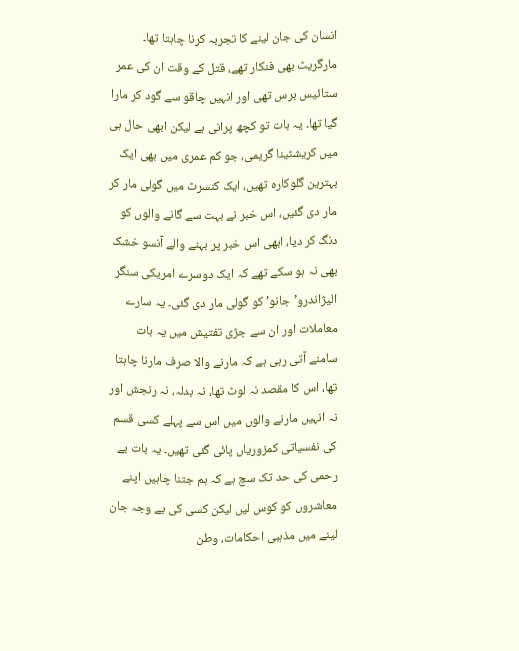انسان کی جان لینے کا تجربہ کرنا چاہتا تھا۔ مارگریٹ بھی فنکار تھے، قتل کے وقت ان کی عمر ستائیس برس تھی اور انہیں چاقو سے گود کر مارا گیا تھا۔ یہ بات تو کچھ پرانی ہے لیکن ابھی حال ہی میں کریشٹینا گریمی، جو کم عمری میں بھی ایک بہترین گلوکارہ تھیں، ایک کنسرٹ میں گولی مار کر مار دی گئیں، اس خبر نے بہت سے گانے والوں کو دنگ کر دیا، ابھی اس خبر پر بہنے والے آنسو خشک بھی نہ ہو سکے تھے کہ ایک دوسرے امریکی سنگر الیژاندرو’جانو’ کو گولی مار دی گئی۔ یہ سارے معاملات اور ان سے جڑی تفتیش میں یہ بات سامنے آتی رہی ہے کہ مارنے والا صرف مارنا چاہتا تھا، اس کا مقصد نہ لوٹ تھا، نہ بدلہ، نہ رنجش اور نہ انہیں مارنے والوں میں اس سے پہلے کسی قسم کی نفسیاتی کمزوریاں پائی گئی تھیں۔ یہ بات بے رحمی کی حد تک سچ ہے کہ ہم جتنا چاہیں اپنے معاشروں کو کوس لیں لیکن کسی کی بے وجہ جان لینے میں مذہبی احکامات، وطن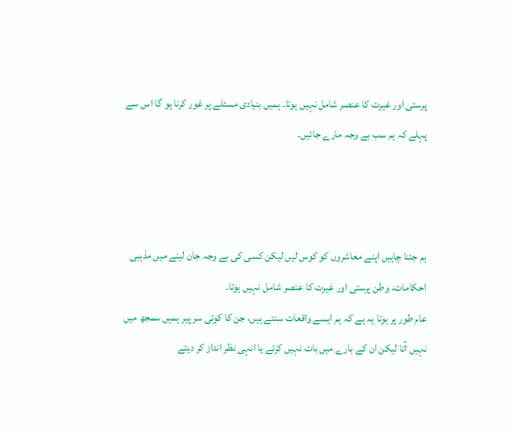پرستی اور غیرت کا عنصر شامل نہیں ہوتا۔ ہمیں بنیادی مسئلے پر غور کرنا ہو گا اس سے پہلے کہ ہم سب بے وجہ مارے جائیں۔



ہم جتنا چاہیں اپنے معاشروں کو کوس لیں لیکن کسی کی بے وجہ جان لینے میں مذہبی احکامات، وطن پرستی اور غیرت کا عنصر شامل نہیں ہوتا۔
عام طور پر ہوتا یہ ہے کہ ہم ایسے واقعات سنتے ہیں، جن کا کوئی سر پیر ہمیں سمجھ میں نہیں آتا لیکن ان کے بارے میں بات نہیں کرتے یا انہی نظر انداز کر دیتے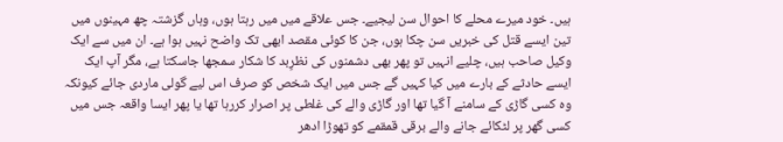ہیں۔ خود میرے محلے کا احوال سن لیجیے۔ جس علاقے میں میں رہتا ہوں، وہاں گزشتہ چھ مہینوں میں تین ایسے قتل کی خبریں سن چکا ہوں، جن کا کوئی مقصد ابھی تک واضح نہیں ہوا ہے۔ ان میں سے ایک وکیل صاحب ہیں، چلیے انہیں تو پھر بھی دشمنوں کی نظرِبد کا شکار سمجھا جاسکتا ہے، مگر آپ ایک ایسے حادثے کے بارے میں کیا کہیں گے جس میں ایک شخص کو صرف اس لیے گولی ماردی جائے کیونکہ وہ کسی گاڑی کے سامنے آ گیا تھا اور گاڑی والے کی غلطی پر اصرار کررہا تھا یا پھر ایسا واقعہ جس میں کسی گھر پر لٹکائے جانے والے برقی قمقمے کو تھوڑا ادھر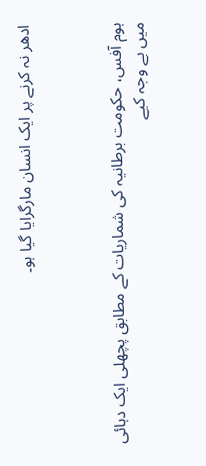ادھر نہ کرنے پر ایک انسان مارگرایا گیا ہو۔



ہوم آفس، حکومت برطانیہ کی شماریات کے مطابق پچھلی ایک دہائی میں بے وجہ کیے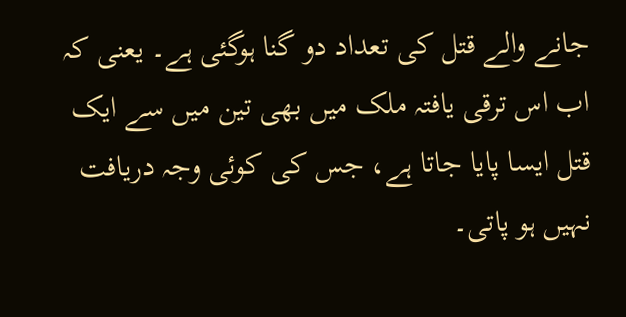جانے والے قتل کی تعداد دو گنا ہوگئی ہے۔ یعنی کہ اب اس ترقی یافتہ ملک میں بھی تین میں سے ایک قتل ایسا پایا جاتا ہے، جس کی کوئی وجہ دریافت نہیں ہو پاتی۔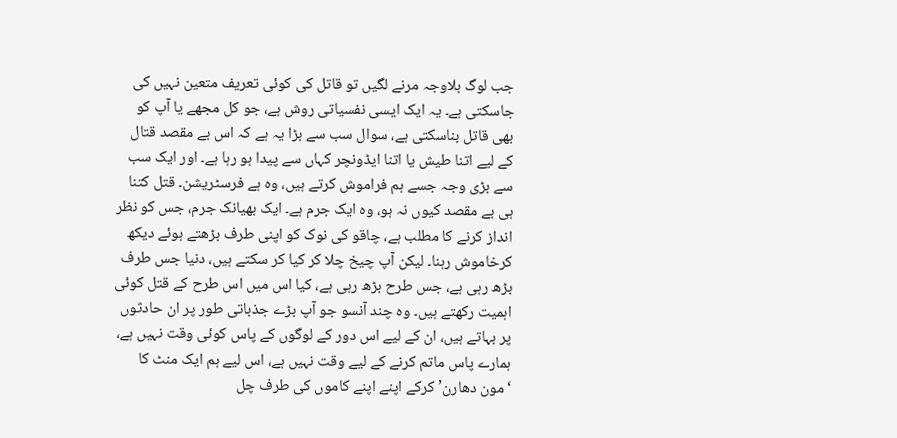جب لوگ بلاوجہ مرنے لگیں تو قاتل کی کوئی تعریف متعین نہیں کی جاسکتی ہے۔ یہ ایک ایسی نفسیاتی روش ہے، جو کل مجھے یا آپ کو بھی قاتل بناسکتی ہے، سوال سب سے بڑا یہ ہے کہ اس بے مقصد قتال کے لیے اتنا طیش یا اتنا ایڈونچر کہاں سے پیدا ہو رہا ہے۔ اور ایک سب سے بڑی وجہ جسے ہم فراموش کرتے ہیں، وہ ہے فرسٹریشن۔ قتل کتنا ہی بے مقصد کیوں نہ ہو، وہ ایک جرم ہے۔ ایک بھیانک جرم، جس کو نظر انداز کرنے کا مطلب ہے، چاقو کی نوک کو اپنی طرف بڑھتے ہوئے دیکھ کرخاموش رہنا۔ لیکن آپ چیخ چلا کر کیا کر سکتے ہیں، دنیا جس طرف بڑھ رہی ہے، جس طرح بڑھ رہی ہے، کیا اس میں اس طرح کے قتل کوئی اہمیت رکھتے ہیں۔ وہ چند آنسو جو آپ بڑے جذباتی طور پر ان حادثوں پر بہاتے ہیں، ان کے لیے اس دور کے لوگوں کے پاس کوئی وقت نہیں ہے، ہمارے پاس ماتم کرنے کے لیے وقت نہیں ہے، اس لیے ہم ایک منٹ کا ‘مون دھارن’ کرکے اپنے اپنے کاموں کی طرف چل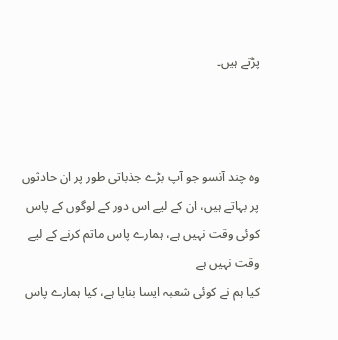پڑتے ہیں۔



وہ چند آنسو جو آپ بڑے جذباتی طور پر ان حادثوں پر بہاتے ہیں، ان کے لیے اس دور کے لوگوں کے پاس کوئی وقت نہیں ہے، ہمارے پاس ماتم کرنے کے لیے وقت نہیں ہے
کیا ہم نے کوئی شعبہ ایسا بنایا ہے، کیا ہمارے پاس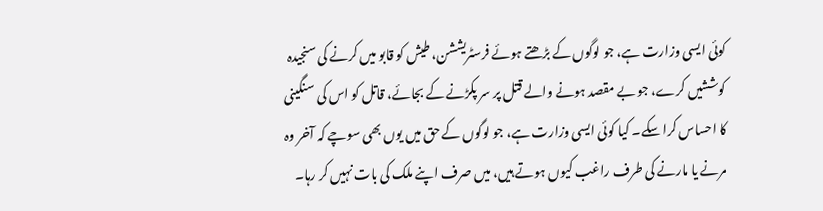کوئی ایسی وزارت ہے، جو لوگوں کے بڑھتے ہوئے فرسٹریششن، طیش کو قابو میں کرنے کی سنجیدہ کوششیں کرے، جو بے مقصد ہونے والے قتل پر سر پکڑنے کے بجائے، قاتل کو اس کی سنگینی کا احساس کرا سکے۔ کیا کوئی ایسی وزارت ہے، جو لوگوں کے حق میں یوں بھی سوچے کہ آخر وہ مرنے یا مارنے کی طرف راغب کیوں ہوتے ہیں، میں صرف اپنے ملک کی بات نہیں کر رہا۔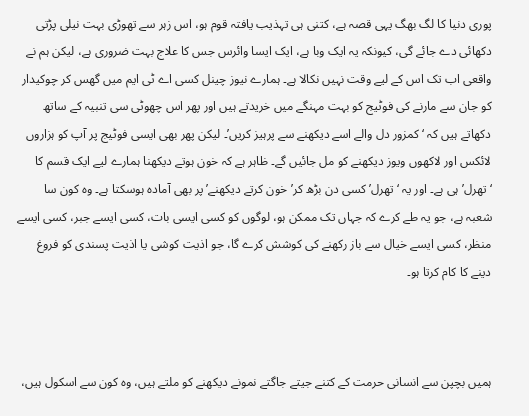پوری دنیا کا لگ بھگ یہی قصہ ہے، کتنی ہی تہذیب یافتہ قوم ہو، اس زہر سے تھوڑی بہت نیلی پڑتی دکھائی دے جائے گی، کیونکہ یہ ایک وبا ہے، ایک ایسا وائرس جس کا علاج بہت ضروری ہے، لیکن ہم نے واقعی اب تک اس کے لیے وقت نہیں نکالا ہے۔ ہمارے نیوز چینل کسی اے ٹی ایم میں گھس کر چوکیدار کو جان سے مارنے کی فوٹیج کو بہت مہنگے میں خریدتے ہیں اور پھر اس چھوٹی سی تنبیہ کے ساتھ دکھاتے ہیں کہ ‘کمزور دل والے اسے دیکھنے سے پرہیز کریں’۔ لیکن پھر بھی ایسی فوٹیج پر آپ کو ہزاروں لائکس اور لاکھوں ویوز دیکھنے کو مل جائیں گے۔ ظاہر ہے کہ خون ہوتے دیکھنا ہمارے لیے ایک قسم کا ‘تھرل’ ہی ہے۔ اور یہ ‘تھرل’ کسی دن بڑھ کر’خون کرتے دیکھنے’ پر بھی آمادہ ہوسکتا ہے۔ وہ کون سا شعبہ ہے، جو یہ طے کرے کہ جہاں تک ممکن ہو، لوگوں کو کسی ایسی بات، کسی ایسے جبر، کسی ایسے منظر، کسی ایسے خیال سے باز رکھنے کی کوشش کرے گا، جو اذیت کوشی یا اذیت پسندی کو فروغ دینے کا کام کرتا ہو۔



ہمیں بچپن سے انسانی حرمت کے کتنے جیتے جاگتے نمونے دیکھنے کو ملتے ہیں، وہ کون سے اسکول ہیں،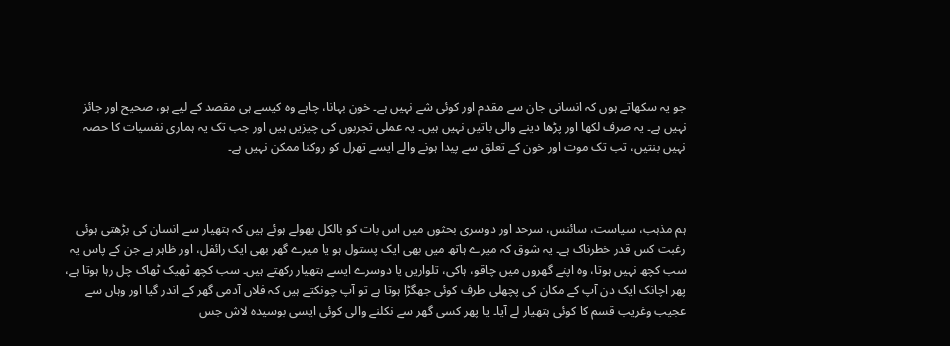جو یہ سکھاتے ہوں کہ انسانی جان سے مقدم اور کوئی شے نہیں ہے۔ خون بہانا، چاہے وہ کیسے ہی مقصد کے لیے ہو، صحیح اور جائز نہیں ہے۔ یہ صرف لکھا اور پڑھا دینے والی باتیں نہیں ہیں۔ یہ عملی تجربوں کی چیزیں ہیں اور جب تک یہ ہماری نفسیات کا حصہ نہیں بنتیں، تب تک موت اور خون کے تعلق سے پیدا ہونے والے ایسے تھرل کو روکنا ممکن نہیں ہے۔



ہم مذہب، سیاست، سائنس، سرحد اور دوسری بحثوں میں اس بات کو بالکل بھولے ہوئے ہیں کہ ہتھیار سے انسان کی بڑھتی ہوئی رغبت کس قدر خطرناک ہے۔ یہ شوق کہ میرے ہاتھ میں بھی ایک پستول ہو یا میرے گھر بھی ایک رائفل، اور ظاہر ہے جن کے پاس یہ سب کچھ نہیں ہوتا، وہ اپنے گھروں میں چاقو، ہاکی، تلواریں یا دوسرے ایسے ہتھیار رکھتے ہیں۔ سب کچھ ٹھیک ٹھاک چل رہا ہوتا ہے، پھر اچانک ایک دن آپ کے مکان کی پچھلی طرف کوئی جھگڑا ہوتا ہے تو آپ چونکتے ہیں کہ فلاں آدمی گھر کے اندر گیا اور وہاں سے عجیب وغریب قسم کا کوئی ہتھیار لے آیا۔ یا پھر کسی گھر سے نکلنے والی کوئی ایسی بوسیدہ لاش جس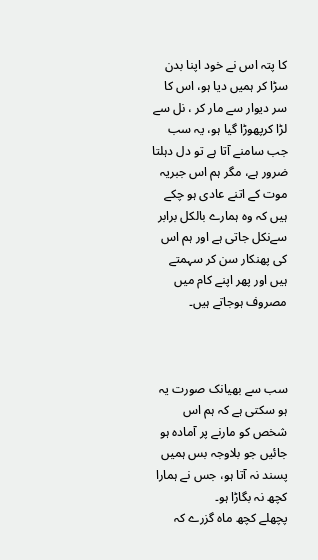کا پتہ اس نے خود اپنا بدن سڑا کر ہمیں دیا ہو، اس کا سر دیوار سے مار کر ، نل سے لڑا کرپھوڑا گیا ہو، یہ سب جب سامنے آتا ہے تو دل دہلتا ضرور ہے، مگر ہم اس جبریہ موت کے اتنے عادی ہو چکے ہیں کہ وہ ہمارے بالکل برابر سےنکل جاتی ہے اور ہم اس کی پھنکار سن کر سہمتے ہیں اور پھر اپنے کام میں مصروف ہوجاتے ہیں۔



سب سے بھیانک صورت یہ ہو سکتی ہے کہ ہم اس شخص کو مارنے پر آمادہ ہو جائیں جو بلاوجہ بس ہمیں پسند نہ آتا ہو، جس نے ہمارا کچھ نہ بگاڑا ہو۔
پچھلے کچھ ماہ گزرے کہ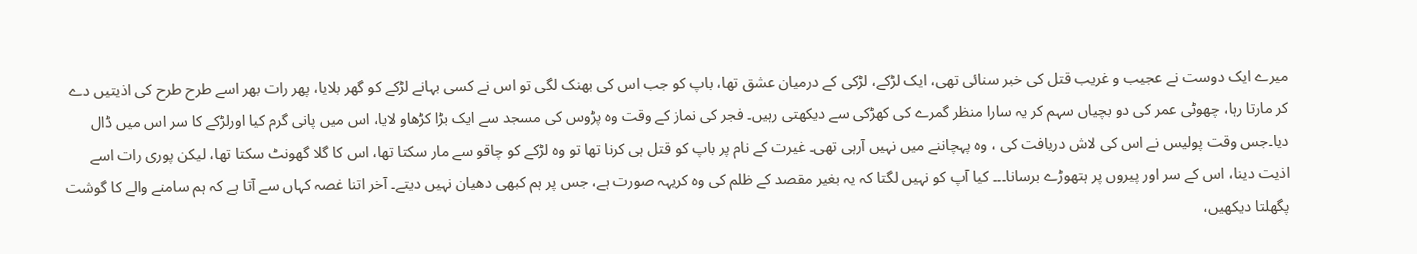میرے ایک دوست نے عجیب و غریب قتل کی خبر سنائی تھی، ایک لڑکے، لڑکی کے درمیان عشق تھا، باپ کو جب اس کی بھنک لگی تو اس نے کسی بہانے لڑکے کو گھر بلایا، پھر رات بھر اسے طرح طرح کی اذیتیں دے کر مارتا رہا، چھوٹی عمر کی دو بچیاں سہم کر یہ سارا منظر گمرے کی کھڑکی سے دیکھتی رہیں۔ فجر کی نماز کے وقت وہ پڑوس کی مسجد سے ایک بڑا کڑھاو لایا، اس میں پانی گرم کیا اورلڑکے کا سر اس میں ڈال دیا۔جس وقت پولیس نے اس کی لاش دریافت کی ، وہ پہچاننے میں نہیں آرہی تھی۔ غیرت کے نام پر باپ کو قتل ہی کرنا تھا تو وہ لڑکے کو چاقو سے مار سکتا تھا، اس کا گلا گھونٹ سکتا تھا، لیکن پوری رات اسے اذیت دینا، اس کے سر اور پیروں پر ہتھوڑے برسانا۔۔۔ کیا آپ کو نہیں لگتا کہ یہ بغیر مقصد کے ظلم کی وہ کریہہ صورت ہے، جس پر ہم کبھی دھیان نہیں دیتے۔ آخر اتنا غصہ کہاں سے آتا ہے کہ ہم سامنے والے کا گوشت پگھلتا دیکھیں،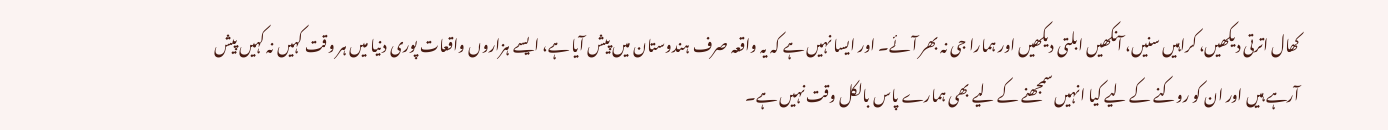کھال اترتی دیکھیں، کراہیں سنیں، آنکھیں ابلتی دیکھیں اور ہمارا جی نہ بھر آئے۔ اور ایسا نہیں ہے کہ یہ واقعہ صرف ہندوستان میں پیش آیا ہے، ایسے ہزاروں واقعات پوری دنیا میں ہر وقت کہیں نہ کہیں پیش آرہے ہیں اور ان کو روکنے کے لیے کیا انہیں سمجھنے کے لیے بھی ہمارے پاس بالکل وقت نہیں ہے۔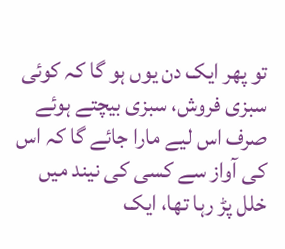تو پھر ایک دن یوں ہو گا کہ کوئی سبزی فروش، سبزی بیچتے ہوئے صرف اس لیے مارا جائے گا کہ اس کی آواز سے کسی کی نیند میں خلل پڑ رہا تھا، ایک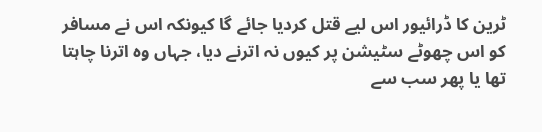ٹرین کا ڈرائیور اس لیے قتل کردیا جائے گا کیونکہ اس نے مسافر کو اس چھوٹے سٹیشن پر کیوں نہ اترنے دیا، جہاں وہ اترنا چاہتا تھا یا پھر سب سے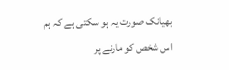بھیانک صورت یہ ہو سکتی ہے کہ ہم اس شخص کو مارنے پر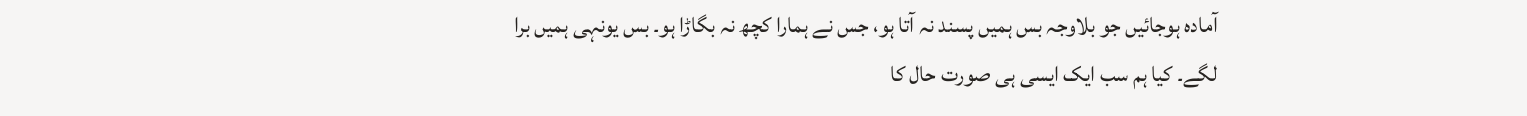آمادہ ہوجائیں جو بلاوجہ بس ہمیں پسند نہ آتا ہو، جس نے ہمارا کچھ نہ بگاڑا ہو۔ بس یونہی ہمیں برا لگے۔ کیا ہم سب ایک ایسی ہی صورت حال کا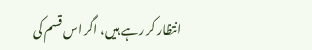انتظار کر رہے ہیں، اگر اس قسم کی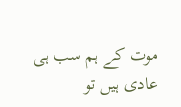موت کے ہم سب ہی عادی ہیں تو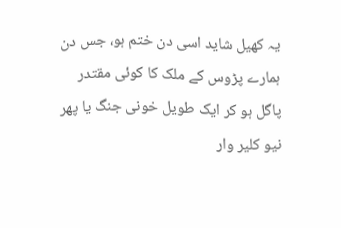یہ کھیل شاید اسی دن ختم ہو، جس دن ہمارے پڑوس کے ملک کا کوئی مقتدر پاگل ہو کر ایک طویل خونی جنگ یا پھر نیو کلیر وار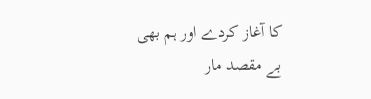کا آغاز کردے اور ہم بھی بے مقصد مار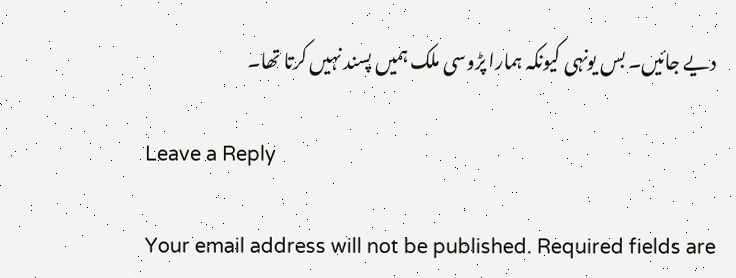دیے جائیں۔ بس یونہی کیونکہ ہمارا پڑوسی ملک ہمیں پسند نہیں کرتا تھا۔

Leave a Reply

Your email address will not be published. Required fields are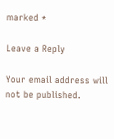marked *

Leave a Reply

Your email address will not be published.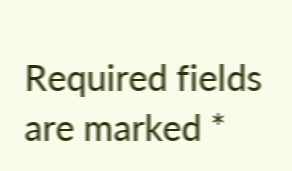Required fields are marked *